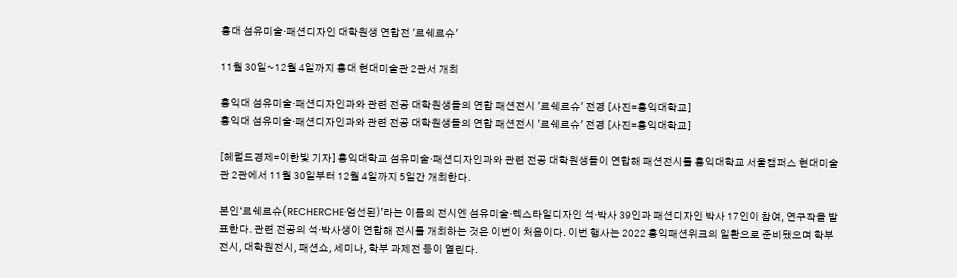홍대 섬유미술·패션디자인 대학원생 연합전 '르쉐르슈'

11월 30일~12월 4일까지 홍대 현대미술관 2관서 개최

홍익대 섬유미술·패션디자인과와 관련 전공 대학원생들의 연합 패션전시 '르쉐르슈' 전경 [사진=홍익대학교]
홍익대 섬유미술·패션디자인과와 관련 전공 대학원생들의 연합 패션전시 '르쉐르슈' 전경 [사진=홍익대학교]

[헤럴드경제=이한빛 기자] 홍익대학교 섬유미술·패션디자인과와 관련 전공 대학원생들이 연합해 패션전시를 홍익대학교 서울캠퍼스 현대미술관 2관에서 11월 30일부터 12월 4일까지 5일간 개최한다.

본인‘르쉐르슈(RECHERCHE·엄선된)’라는 이름의 전시엔 섬유미술·텍스타일디자인 석·박사 39인과 패션디자인 박사 17인이 참여, 연구작을 발표한다. 관련 전공의 석·박사생이 연합해 전시를 개최하는 것은 이번이 처음이다. 이번 행사는 2022 홍익패션위크의 일환으로 준비됐으며 학부전시, 대학원전시, 패션쇼, 세미나, 학부 과제전 등이 열린다.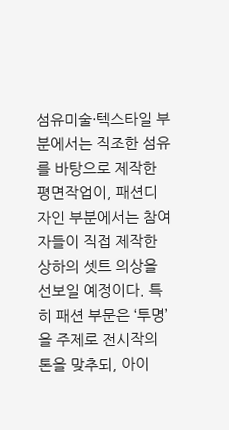섬유미술·텍스타일 부분에서는 직조한 섬유를 바탕으로 제작한 평면작업이, 패션디자인 부분에서는 참여자들이 직접 제작한 상하의 셋트 의상을 선보일 예정이다. 특히 패션 부문은 ‘투명’을 주제로 전시작의 톤을 맞추되, 아이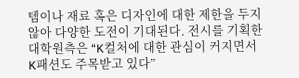템이나 재료 혹은 디자인에 대한 제한을 두지 않아 다양한 도전이 기대된다. 전시를 기획한 대학원측은 “K컬처에 대한 관심이 커지면서 K패션도 주목받고 있다”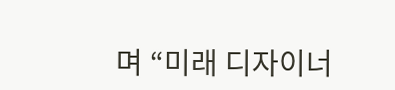며 “미래 디자이너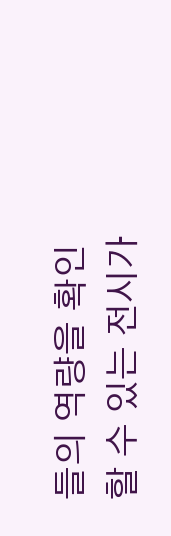들의 역량을 확인할 수 있는 전시가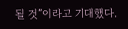될 것”이라고 기대했다.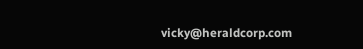vicky@heraldcorp.com